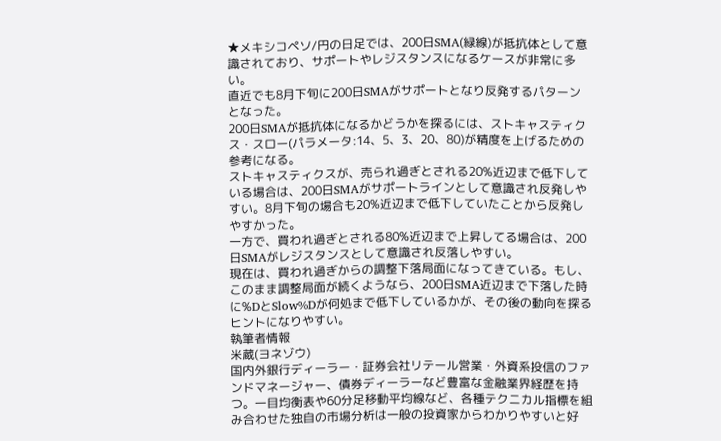★メキシコペソ/円の日足では、200日SMA(緑線)が抵抗体として意識されており、サポートやレジスタンスになるケースが非常に多い。
直近でも8月下旬に200日SMAがサポートとなり反発するパターンとなった。
200日SMAが抵抗体になるかどうかを探るには、ストキャスティクス・スロー(パラメータ:14、5、3、20、80)が精度を上げるための参考になる。
ストキャスティクスが、売られ過ぎとされる20%近辺まで低下している場合は、200日SMAがサポートラインとして意識され反発しやすい。8月下旬の場合も20%近辺まで低下していたことから反発しやすかった。
一方で、買われ過ぎとされる80%近辺まで上昇してる場合は、200日SMAがレジスタンスとして意識され反落しやすい。
現在は、買われ過ぎからの調整下落局面になってきている。もし、このまま調整局面が続くようなら、200日SMA近辺まで下落した時に%DとSlow%Dが何処まで低下しているかが、その後の動向を探るヒントになりやすい。
執筆者情報
米蔵(ヨネゾウ)
国内外銀行ディーラー・証券会社リテール営業・外資系投信のファンドマネージャー、債券ディーラーなど豊富な金融業界経歴を持つ。一目均衡表や60分足移動平均線など、各種テクニカル指標を組み合わせた独自の市場分析は一般の投資家からわかりやすいと好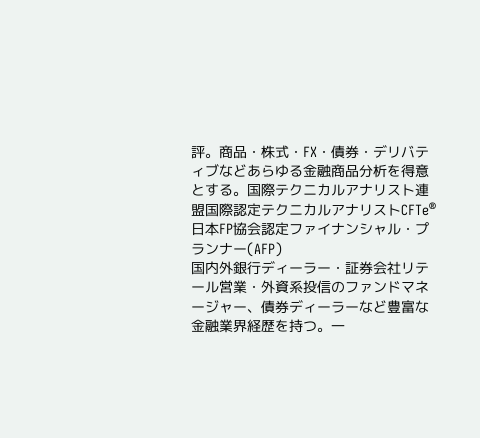評。商品・株式・FX・債券・デリバティブなどあらゆる金融商品分析を得意とする。国際テクニカルアナリスト連盟国際認定テクニカルアナリストCFTe®
日本FP協会認定ファイナンシャル・プランナー(AFP)
国内外銀行ディーラー・証券会社リテール営業・外資系投信のファンドマネージャー、債券ディーラーなど豊富な金融業界経歴を持つ。一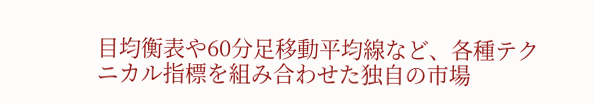目均衡表や60分足移動平均線など、各種テクニカル指標を組み合わせた独自の市場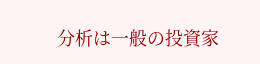分析は一般の投資家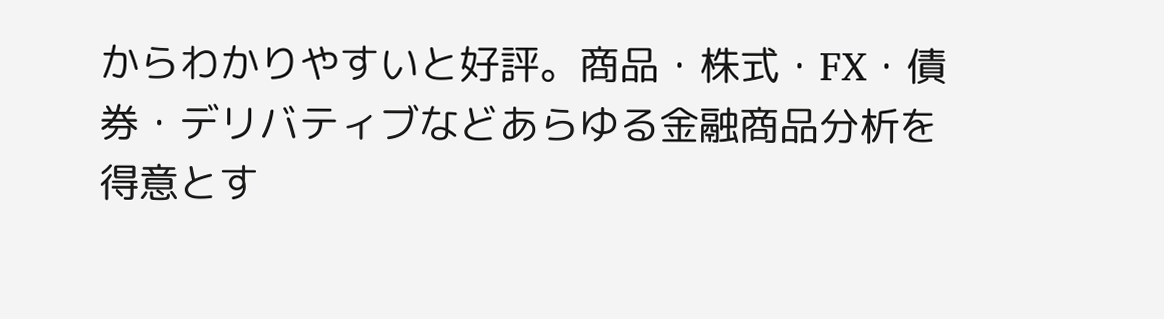からわかりやすいと好評。商品・株式・FX・債券・デリバティブなどあらゆる金融商品分析を得意とす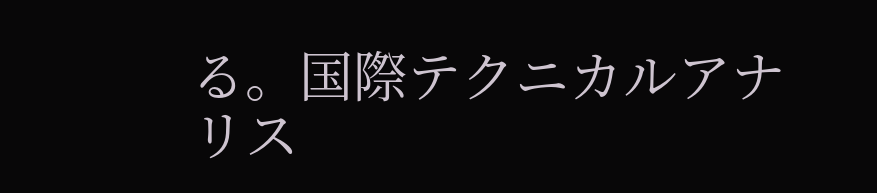る。国際テクニカルアナリス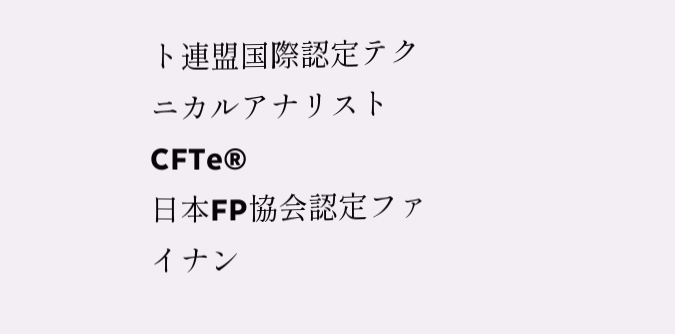ト連盟国際認定テクニカルアナリストCFTe®
日本FP協会認定ファイナン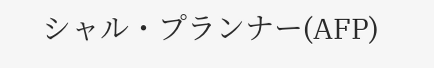シャル・プランナー(AFP)